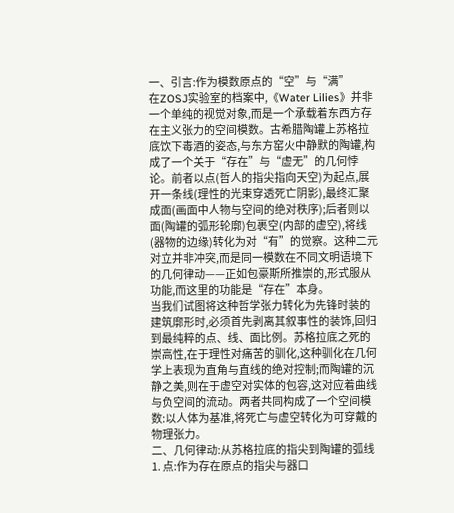一、引言:作为模数原点的“空”与“满”
在ZOSJ实验室的档案中,《Water Lilies》并非一个单纯的视觉对象,而是一个承载着东西方存在主义张力的空间模数。古希腊陶罐上苏格拉底饮下毒酒的姿态,与东方窑火中静默的陶罐,构成了一个关于“存在”与“虚无”的几何悖论。前者以点(哲人的指尖指向天空)为起点,展开一条线(理性的光束穿透死亡阴影),最终汇聚成面(画面中人物与空间的绝对秩序);后者则以面(陶罐的弧形轮廓)包裹空(内部的虚空),将线(器物的边缘)转化为对“有”的觉察。这种二元对立并非冲突,而是同一模数在不同文明语境下的几何律动——正如包豪斯所推崇的,形式服从功能,而这里的功能是“存在”本身。
当我们试图将这种哲学张力转化为先锋时装的建筑廓形时,必须首先剥离其叙事性的装饰,回归到最纯粹的点、线、面比例。苏格拉底之死的崇高性,在于理性对痛苦的驯化,这种驯化在几何学上表现为直角与直线的绝对控制;而陶罐的沉静之美,则在于虚空对实体的包容,这对应着曲线与负空间的流动。两者共同构成了一个空间模数:以人体为基准,将死亡与虚空转化为可穿戴的物理张力。
二、几何律动:从苏格拉底的指尖到陶罐的弧线
1. 点:作为存在原点的指尖与器口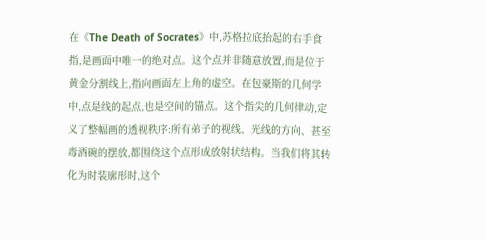在《The Death of Socrates》中,苏格拉底抬起的右手食指,是画面中唯一的绝对点。这个点并非随意放置,而是位于黄金分割线上,指向画面左上角的虚空。在包豪斯的几何学中,点是线的起点,也是空间的锚点。这个指尖的几何律动,定义了整幅画的透视秩序:所有弟子的视线、光线的方向、甚至毒酒碗的摆放,都围绕这个点形成放射状结构。当我们将其转化为时装廓形时,这个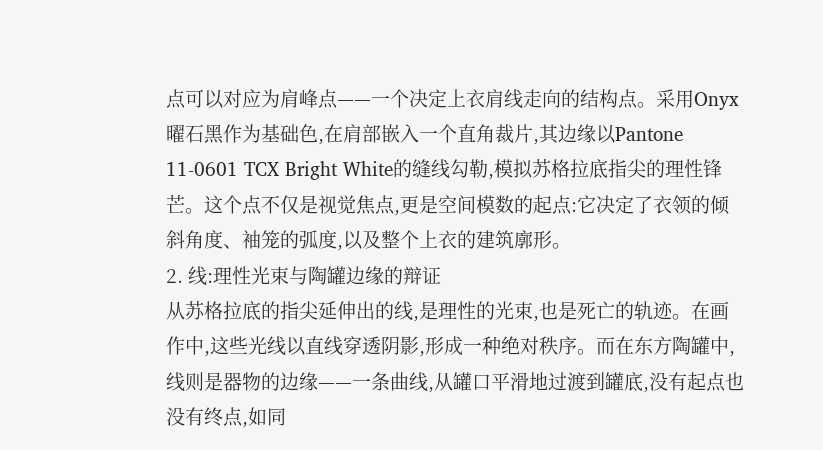点可以对应为肩峰点——一个决定上衣肩线走向的结构点。采用Onyx 曜石黑作为基础色,在肩部嵌入一个直角裁片,其边缘以Pantone 11-0601 TCX Bright White的缝线勾勒,模拟苏格拉底指尖的理性锋芒。这个点不仅是视觉焦点,更是空间模数的起点:它决定了衣领的倾斜角度、袖笼的弧度,以及整个上衣的建筑廓形。
2. 线:理性光束与陶罐边缘的辩证
从苏格拉底的指尖延伸出的线,是理性的光束,也是死亡的轨迹。在画作中,这些光线以直线穿透阴影,形成一种绝对秩序。而在东方陶罐中,线则是器物的边缘——一条曲线,从罐口平滑地过渡到罐底,没有起点也没有终点,如同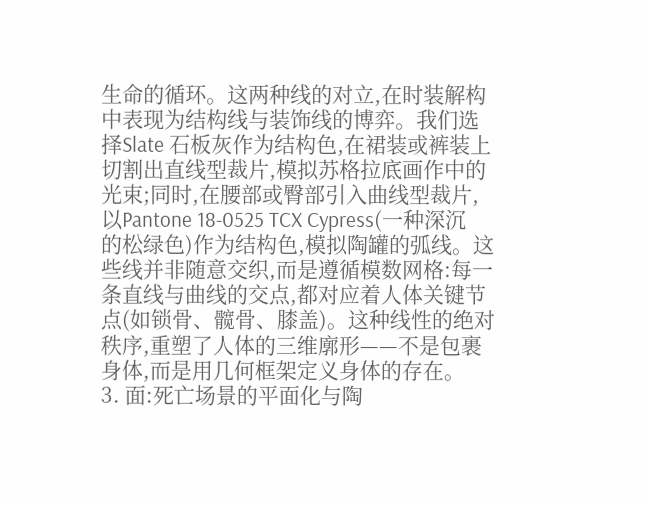生命的循环。这两种线的对立,在时装解构中表现为结构线与装饰线的博弈。我们选择Slate 石板灰作为结构色,在裙装或裤装上切割出直线型裁片,模拟苏格拉底画作中的光束;同时,在腰部或臀部引入曲线型裁片,以Pantone 18-0525 TCX Cypress(一种深沉的松绿色)作为结构色,模拟陶罐的弧线。这些线并非随意交织,而是遵循模数网格:每一条直线与曲线的交点,都对应着人体关键节点(如锁骨、髋骨、膝盖)。这种线性的绝对秩序,重塑了人体的三维廓形——不是包裹身体,而是用几何框架定义身体的存在。
3. 面:死亡场景的平面化与陶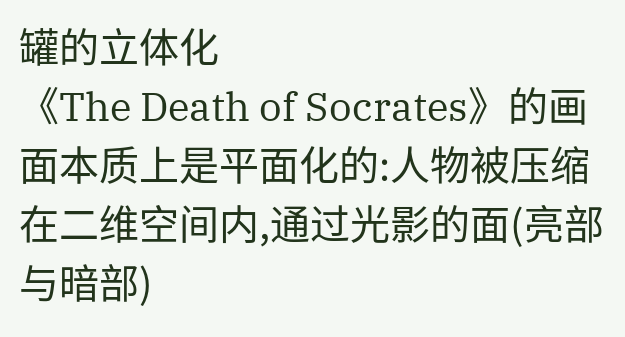罐的立体化
《The Death of Socrates》的画面本质上是平面化的:人物被压缩在二维空间内,通过光影的面(亮部与暗部)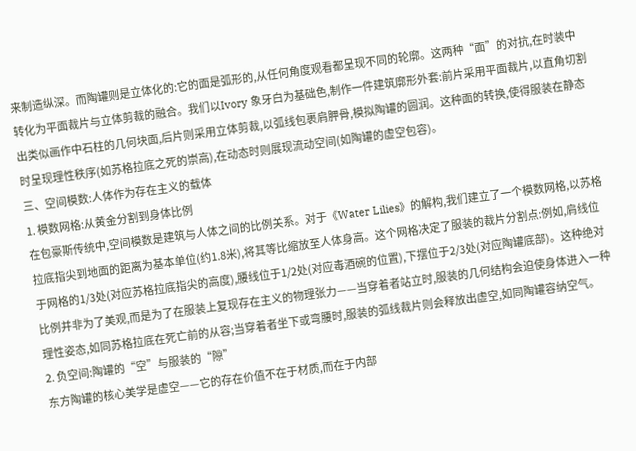来制造纵深。而陶罐则是立体化的:它的面是弧形的,从任何角度观看都呈现不同的轮廓。这两种“面”的对抗,在时装中转化为平面裁片与立体剪裁的融合。我们以Ivory 象牙白为基础色,制作一件建筑廓形外套:前片采用平面裁片,以直角切割出类似画作中石柱的几何块面,后片则采用立体剪裁,以弧线包裹肩胛骨,模拟陶罐的圆润。这种面的转换,使得服装在静态时呈现理性秩序(如苏格拉底之死的崇高),在动态时则展现流动空间(如陶罐的虚空包容)。
三、空间模数:人体作为存在主义的载体
1. 模数网格:从黄金分割到身体比例
在包豪斯传统中,空间模数是建筑与人体之间的比例关系。对于《Water Lilies》的解构,我们建立了一个模数网格,以苏格拉底指尖到地面的距离为基本单位(约1.8米),将其等比缩放至人体身高。这个网格决定了服装的裁片分割点:例如,肩线位于网格的1/3处(对应苏格拉底指尖的高度),腰线位于1/2处(对应毒酒碗的位置),下摆位于2/3处(对应陶罐底部)。这种绝对比例并非为了美观,而是为了在服装上复现存在主义的物理张力——当穿着者站立时,服装的几何结构会迫使身体进入一种理性姿态,如同苏格拉底在死亡前的从容;当穿着者坐下或弯腰时,服装的弧线裁片则会释放出虚空,如同陶罐容纳空气。
2. 负空间:陶罐的“空”与服装的“隙”
东方陶罐的核心美学是虚空——它的存在价值不在于材质,而在于内部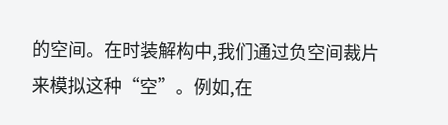的空间。在时装解构中,我们通过负空间裁片来模拟这种“空”。例如,在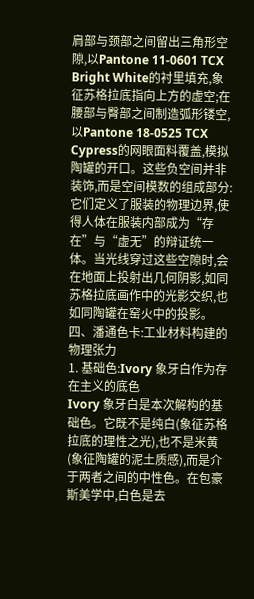肩部与颈部之间留出三角形空隙,以Pantone 11-0601 TCX Bright White的衬里填充,象征苏格拉底指向上方的虚空;在腰部与臀部之间制造弧形镂空,以Pantone 18-0525 TCX Cypress的网眼面料覆盖,模拟陶罐的开口。这些负空间并非装饰,而是空间模数的组成部分:它们定义了服装的物理边界,使得人体在服装内部成为“存在”与“虚无”的辩证统一体。当光线穿过这些空隙时,会在地面上投射出几何阴影,如同苏格拉底画作中的光影交织,也如同陶罐在窑火中的投影。
四、潘通色卡:工业材料构建的物理张力
1. 基础色:Ivory 象牙白作为存在主义的底色
Ivory 象牙白是本次解构的基础色。它既不是纯白(象征苏格拉底的理性之光),也不是米黄(象征陶罐的泥土质感),而是介于两者之间的中性色。在包豪斯美学中,白色是去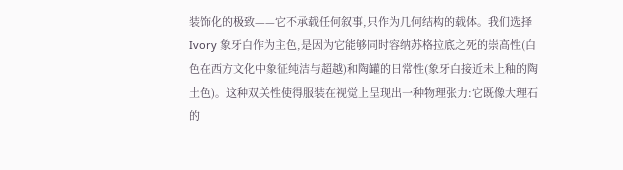装饰化的极致——它不承载任何叙事,只作为几何结构的载体。我们选择Ivory 象牙白作为主色,是因为它能够同时容纳苏格拉底之死的崇高性(白色在西方文化中象征纯洁与超越)和陶罐的日常性(象牙白接近未上釉的陶土色)。这种双关性使得服装在视觉上呈现出一种物理张力:它既像大理石的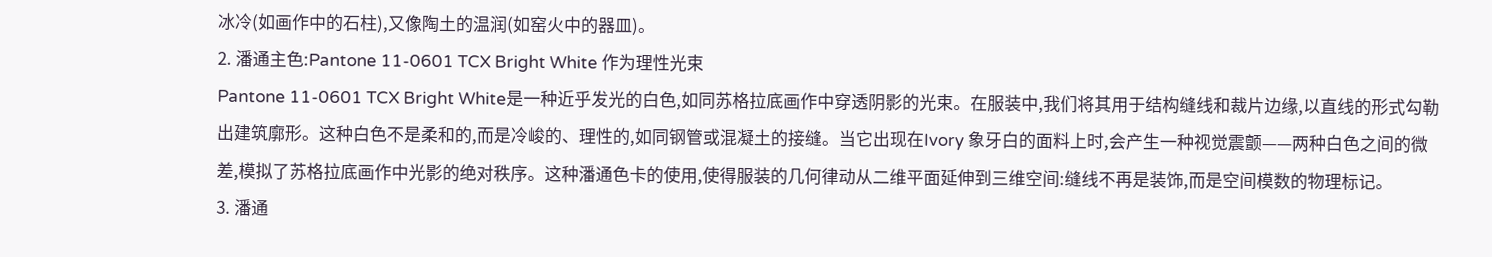冰冷(如画作中的石柱),又像陶土的温润(如窑火中的器皿)。
2. 潘通主色:Pantone 11-0601 TCX Bright White 作为理性光束
Pantone 11-0601 TCX Bright White是一种近乎发光的白色,如同苏格拉底画作中穿透阴影的光束。在服装中,我们将其用于结构缝线和裁片边缘,以直线的形式勾勒出建筑廓形。这种白色不是柔和的,而是冷峻的、理性的,如同钢管或混凝土的接缝。当它出现在Ivory 象牙白的面料上时,会产生一种视觉震颤——两种白色之间的微差,模拟了苏格拉底画作中光影的绝对秩序。这种潘通色卡的使用,使得服装的几何律动从二维平面延伸到三维空间:缝线不再是装饰,而是空间模数的物理标记。
3. 潘通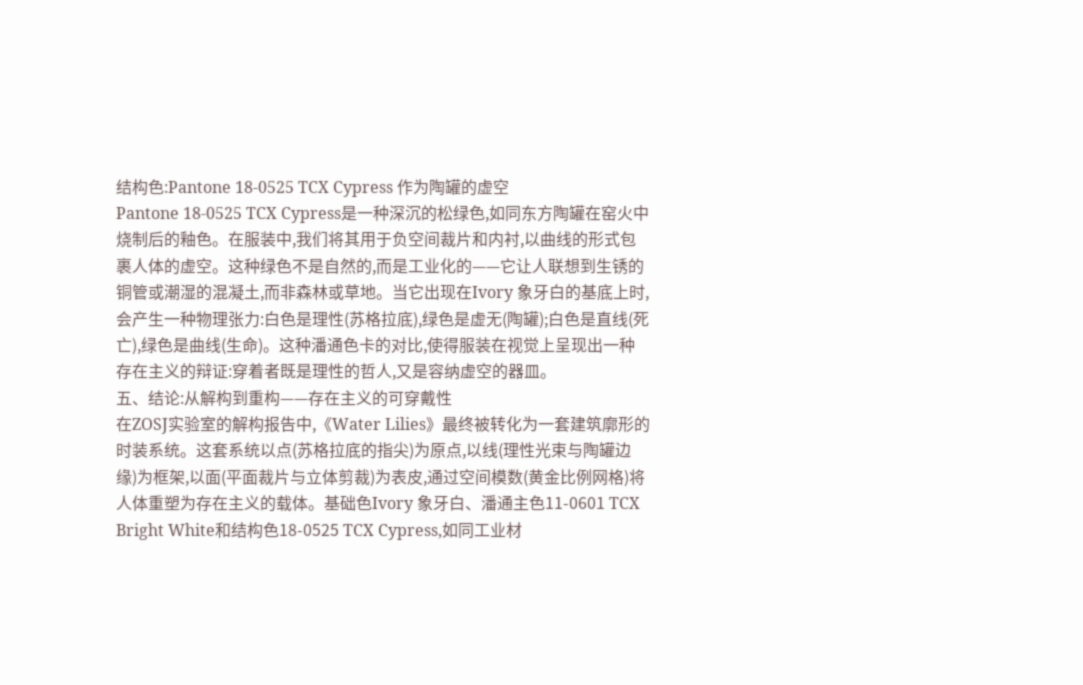结构色:Pantone 18-0525 TCX Cypress 作为陶罐的虚空
Pantone 18-0525 TCX Cypress是一种深沉的松绿色,如同东方陶罐在窑火中烧制后的釉色。在服装中,我们将其用于负空间裁片和内衬,以曲线的形式包裹人体的虚空。这种绿色不是自然的,而是工业化的——它让人联想到生锈的铜管或潮湿的混凝土,而非森林或草地。当它出现在Ivory 象牙白的基底上时,会产生一种物理张力:白色是理性(苏格拉底),绿色是虚无(陶罐);白色是直线(死亡),绿色是曲线(生命)。这种潘通色卡的对比,使得服装在视觉上呈现出一种存在主义的辩证:穿着者既是理性的哲人,又是容纳虚空的器皿。
五、结论:从解构到重构——存在主义的可穿戴性
在ZOSJ实验室的解构报告中,《Water Lilies》最终被转化为一套建筑廓形的时装系统。这套系统以点(苏格拉底的指尖)为原点,以线(理性光束与陶罐边缘)为框架,以面(平面裁片与立体剪裁)为表皮,通过空间模数(黄金比例网格)将人体重塑为存在主义的载体。基础色Ivory 象牙白、潘通主色11-0601 TCX Bright White和结构色18-0525 TCX Cypress,如同工业材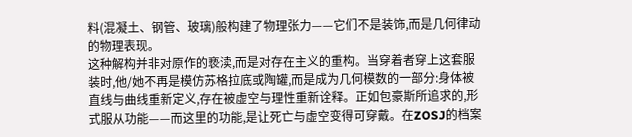料(混凝土、钢管、玻璃)般构建了物理张力——它们不是装饰,而是几何律动的物理表现。
这种解构并非对原作的亵渎,而是对存在主义的重构。当穿着者穿上这套服装时,他/她不再是模仿苏格拉底或陶罐,而是成为几何模数的一部分:身体被直线与曲线重新定义,存在被虚空与理性重新诠释。正如包豪斯所追求的,形式服从功能——而这里的功能,是让死亡与虚空变得可穿戴。在ZOSJ的档案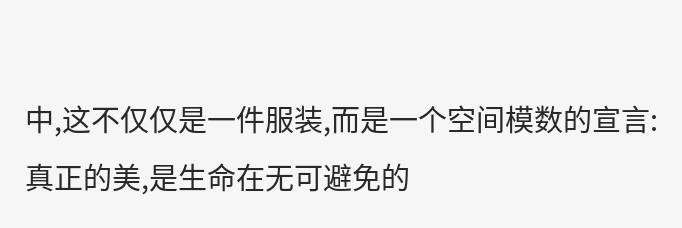中,这不仅仅是一件服装,而是一个空间模数的宣言:真正的美,是生命在无可避免的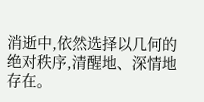消逝中,依然选择以几何的绝对秩序,清醒地、深情地存在。